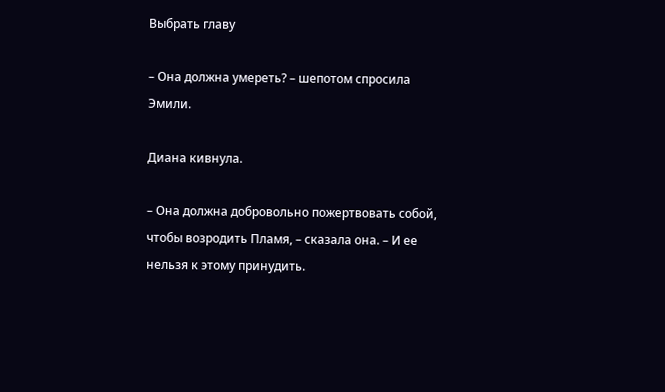Выбрать главу

– Она должна умереть? – шепотом спросила Эмили.

Диана кивнула.

– Она должна добровольно пожертвовать собой, чтобы возродить Пламя, – сказала она. – И ее нельзя к этому принудить.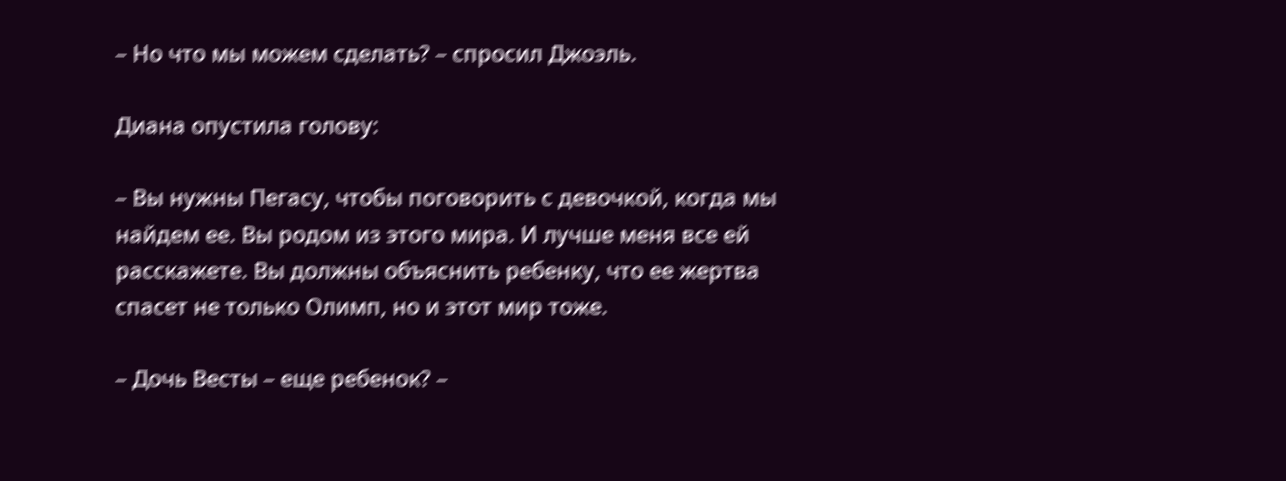– Но что мы можем сделать? – спросил Джоэль.

Диана опустила голову:

– Вы нужны Пегасу, чтобы поговорить с девочкой, когда мы найдем ее. Вы родом из этого мира. И лучше меня все ей расскажете. Вы должны объяснить ребенку, что ее жертва спасет не только Олимп, но и этот мир тоже.

– Дочь Весты – еще ребенок? –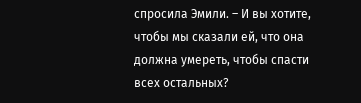спросила Эмили. – И вы хотите, чтобы мы сказали ей, что она должна умереть, чтобы спасти всех остальных?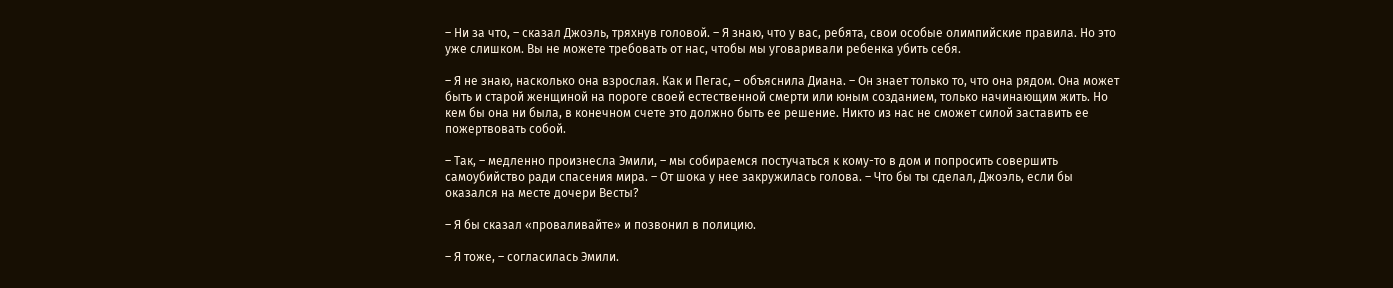– Ни за что, – сказал Джоэль, тряхнув головой. – Я знаю, что у вас, ребята, свои особые олимпийские правила. Но это уже слишком. Вы не можете требовать от нас, чтобы мы уговаривали ребенка убить себя.

– Я не знаю, насколько она взрослая. Как и Пегас, – объяснила Диана. – Он знает только то, что она рядом. Она может быть и старой женщиной на пороге своей естественной смерти или юным созданием, только начинающим жить. Но кем бы она ни была, в конечном счете это должно быть ее решение. Никто из нас не сможет силой заставить ее пожертвовать собой.

– Так, – медленно произнесла Эмили, – мы собираемся постучаться к кому-то в дом и попросить совершить самоубийство ради спасения мира. – От шока у нее закружилась голова. – Что бы ты сделал, Джоэль, если бы оказался на месте дочери Весты?

– Я бы сказал «проваливайте» и позвонил в полицию.

– Я тоже, – согласилась Эмили.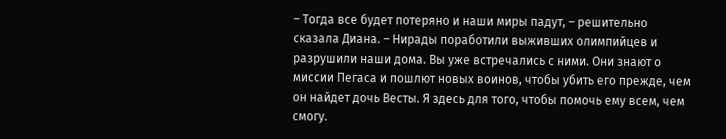– Тогда все будет потеряно и наши миры падут, – решительно сказала Диана. – Нирады поработили выживших олимпийцев и разрушили наши дома. Вы уже встречались с ними. Они знают о миссии Пегаса и пошлют новых воинов, чтобы убить его прежде, чем он найдет дочь Весты. Я здесь для того, чтобы помочь ему всем, чем смогу.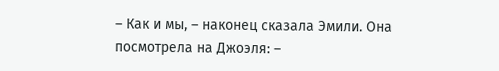– Как и мы, – наконец сказала Эмили. Она посмотрела на Джоэля: –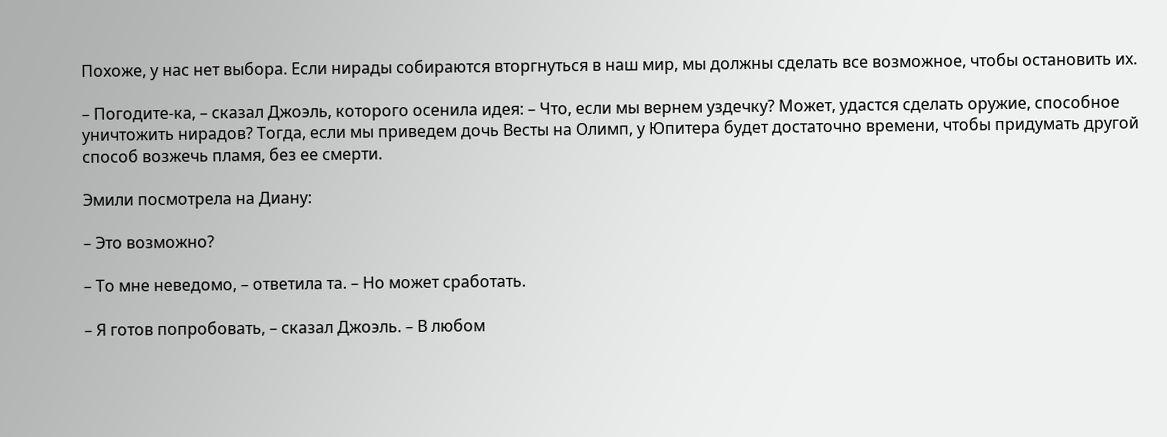Похоже, у нас нет выбора. Если нирады собираются вторгнуться в наш мир, мы должны сделать все возможное, чтобы остановить их.

– Погодите-ка, – сказал Джоэль, которого осенила идея: – Что, если мы вернем уздечку? Может, удастся сделать оружие, способное уничтожить нирадов? Тогда, если мы приведем дочь Весты на Олимп, у Юпитера будет достаточно времени, чтобы придумать другой способ возжечь пламя, без ее смерти.

Эмили посмотрела на Диану:

– Это возможно?

– То мне неведомо, – ответила та. – Но может сработать.

– Я готов попробовать, – сказал Джоэль. – В любом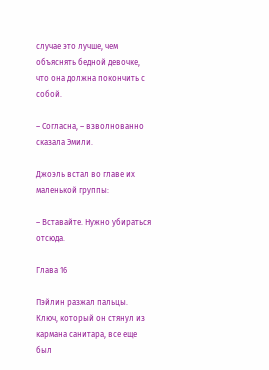случае это лучше, чем объяснять бедной девочке, что она должна покончить с собой.

– Согласна, – взволнованно сказала Эмили.

Джоэль встал во главе их маленькой группы:

– Вставайте. Нужно убираться отсюда.

Глава 16

Пэйлин разжал пальцы. Ключ, который он стянул из кармана санитара, все еще был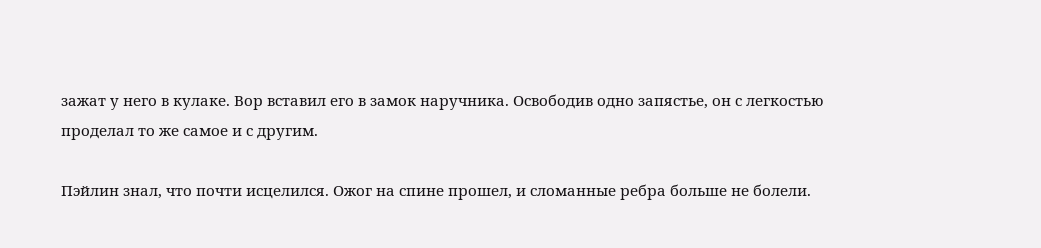зажат у него в кулаке. Вор вставил его в замок наручника. Освободив одно запястье, он с легкостью проделал то же самое и с другим.

Пэйлин знал, что почти исцелился. Ожог на спине прошел, и сломанные ребра больше не болели.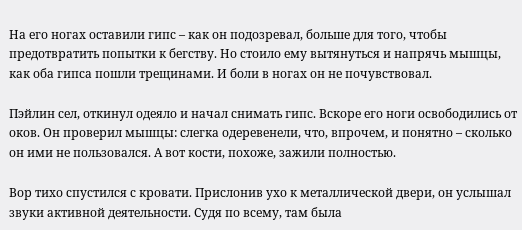На его ногах оставили гипс – как он подозревал, больше для того, чтобы предотвратить попытки к бегству. Но стоило ему вытянуться и напрячь мышцы, как оба гипса пошли трещинами. И боли в ногах он не почувствовал.

Пэйлин сел, откинул одеяло и начал снимать гипс. Вскоре его ноги освободились от оков. Он проверил мышцы: слегка одеревенели, что, впрочем, и понятно – сколько он ими не пользовался. А вот кости, похоже, зажили полностью.

Вор тихо спустился с кровати. Прислонив ухо к металлической двери, он услышал звуки активной деятельности. Судя по всему, там была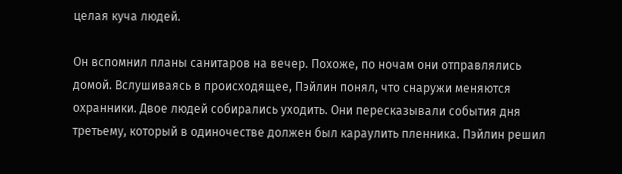целая куча людей.

Он вспомнил планы санитаров на вечер. Похоже, по ночам они отправлялись домой. Вслушиваясь в происходящее, Пэйлин понял, что снаружи меняются охранники. Двое людей собирались уходить. Они пересказывали события дня третьему, который в одиночестве должен был караулить пленника. Пэйлин решил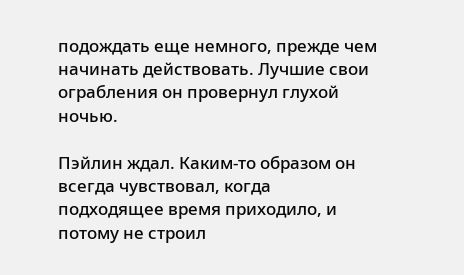подождать еще немного, прежде чем начинать действовать. Лучшие свои ограбления он провернул глухой ночью.

Пэйлин ждал. Каким-то образом он всегда чувствовал, когда подходящее время приходило, и потому не строил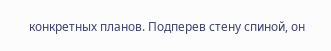конкретных планов. Подперев стену спиной, он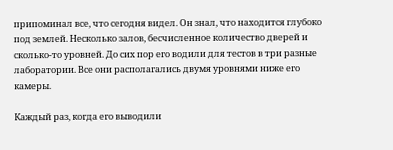припоминал все, что сегодня видел. Он знал, что находится глубоко под землей. Несколько залов, бесчисленное количество дверей и сколько-то уровней. До сих пор его водили для тестов в три разные лаборатории. Все они располагались двумя уровнями ниже его камеры.

Каждый раз, когда его выводили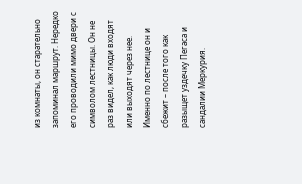из комнаты, он старательно запоминал маршрут. Нередко его проводили мимо двери с символом лестницы. Он не раз видел, как люди входят или выходят через нее. Именно по лестнице он и сбежит – после того как разыщет уздечку Пегаса и сандалии Меркурия.